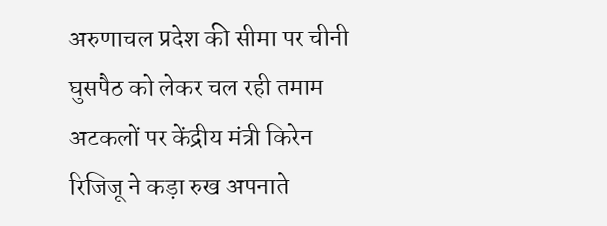अरुणाचल प्रदेश की सीमा पर चीनी घुसपैठ को लेकर चल रही तमाम अटकलों पर केंद्रीय मंत्री किरेन रिजिजू ने कड़ा रुख अपनाते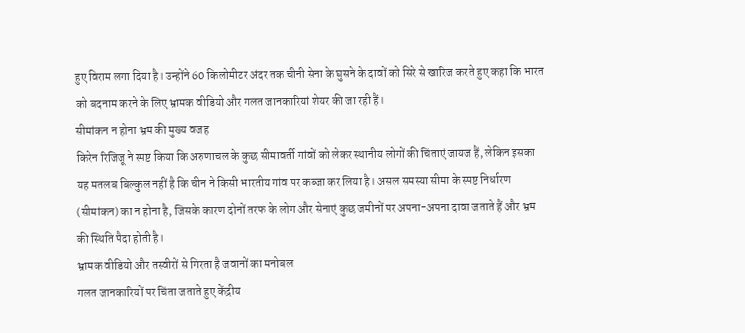हुए विराम लगा दिया है। उन्होंने 60 किलोमीटर अंदर तक चीनी सेना के घुसने के दावों को सिरे से खारिज करते हुए कहा कि भारत को बदनाम करने के लिए भ्रामक वीडियो और गलत जानकारियां शेयर की जा रही हैं।
सीमांकन न होना भ्रम की मुख्य वजह
किरेन रिजिजू ने स्पष्ट किया कि अरुणाचल के कुछ सीमावर्ती गांवों को लेकर स्थानीय लोगों की चिंताएं जायज हैं, लेकिन इसका यह मतलब बिल्कुल नहीं है कि चीन ने किसी भारतीय गांव पर कब्जा कर लिया है। असल समस्या सीमा के स्पष्ट निर्धारण (सीमांकन) का न होना है, जिसके कारण दोनों तरफ के लोग और सेनाएं कुछ जमीनों पर अपना-अपना दावा जताते हैं और भ्रम की स्थिति पैदा होती है।
भ्रामक वीडियो और तस्वीरों से गिरता है जवानों का मनोबल
गलत जानकारियों पर चिंता जताते हुए केंद्रीय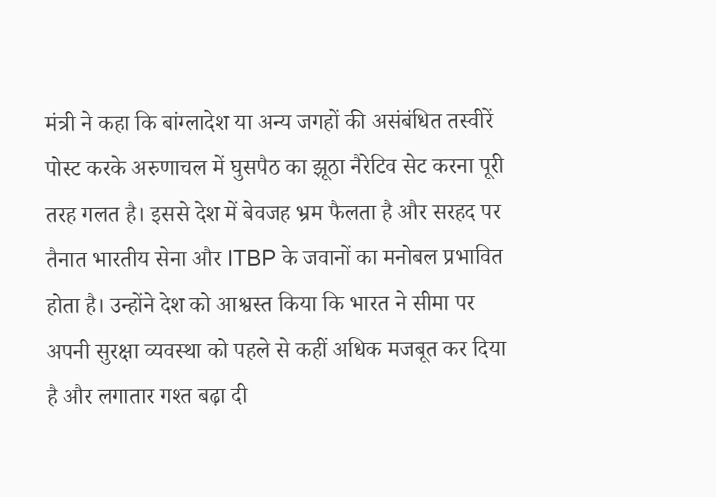मंत्री ने कहा कि बांग्लादेश या अन्य जगहों की असंबंधित तस्वीरें पोस्ट करके अरुणाचल में घुसपैठ का झूठा नैरेटिव सेट करना पूरी तरह गलत है। इससे देश में बेवजह भ्रम फैलता है और सरहद पर तैनात भारतीय सेना और ITBP के जवानों का मनोबल प्रभावित होता है। उन्होंने देश को आश्वस्त किया कि भारत ने सीमा पर अपनी सुरक्षा व्यवस्था को पहले से कहीं अधिक मजबूत कर दिया है और लगातार गश्त बढ़ा दी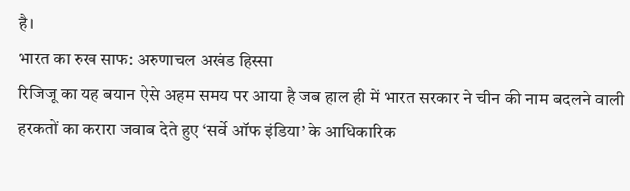है।
भारत का रुख साफ: अरुणाचल अखंड हिस्सा
रिजिजू का यह बयान ऐसे अहम समय पर आया है जब हाल ही में भारत सरकार ने चीन की नाम बदलने वाली हरकतों का करारा जवाब देते हुए ‘सर्वे ऑफ इंडिया’ के आधिकारिक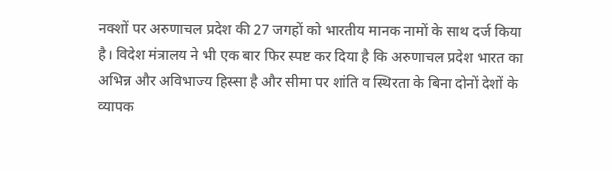नक्शों पर अरुणाचल प्रदेश की 27 जगहों को भारतीय मानक नामों के साथ दर्ज किया है। विदेश मंत्रालय ने भी एक बार फिर स्पष्ट कर दिया है कि अरुणाचल प्रदेश भारत का अभिन्न और अविभाज्य हिस्सा है और सीमा पर शांति व स्थिरता के बिना दोनों देशों के व्यापक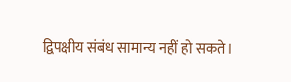द्विपक्षीय संबंध सामान्य नहीं हो सकते।